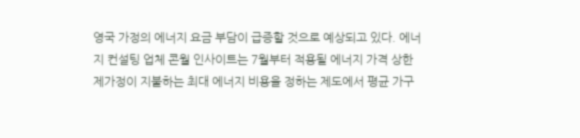영국 가정의 에너지 요금 부담이 급증할 것으로 예상되고 있다. 에너지 컨설팅 업체 콘월 인사이트는 7월부터 적용될 에너지 가격 상한제가정이 지불하는 최대 에너지 비용을 정하는 제도에서 평균 가구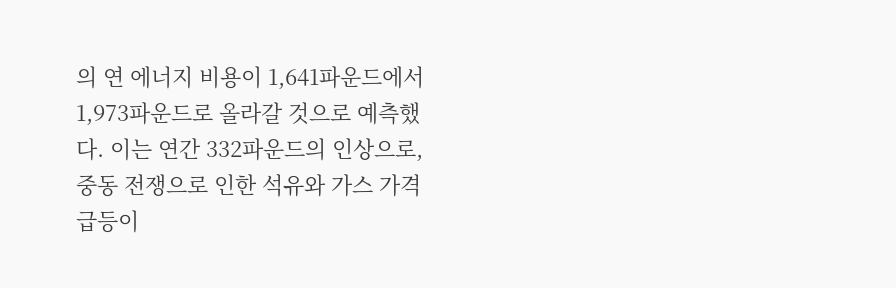의 연 에너지 비용이 1,641파운드에서 1,973파운드로 올라갈 것으로 예측했다. 이는 연간 332파운드의 인상으로, 중동 전쟁으로 인한 석유와 가스 가격 급등이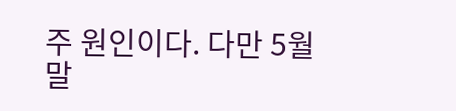주 원인이다. 다만 5월 말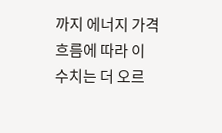까지 에너지 가격 흐름에 따라 이 수치는 더 오르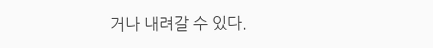거나 내려갈 수 있다.